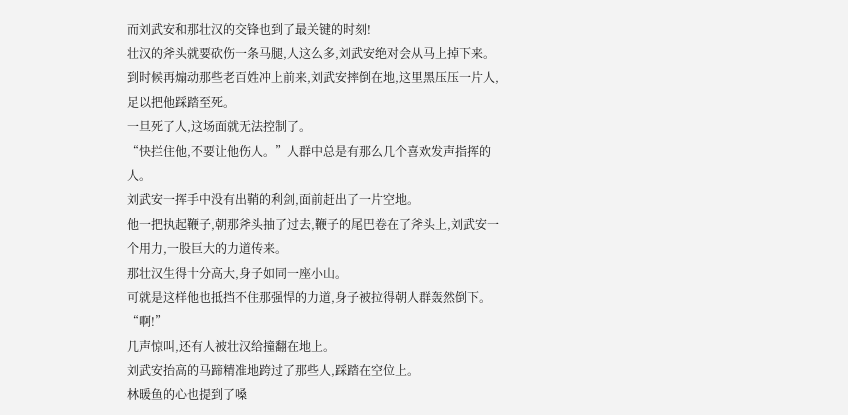而刘武安和那壮汉的交锋也到了最关键的时刻!
壮汉的斧头就要砍伤一条马腿,人这么多,刘武安绝对会从马上掉下来。
到时候再煽动那些老百姓冲上前来,刘武安摔倒在地,这里黑压压一片人,足以把他踩踏至死。
一旦死了人,这场面就无法控制了。
“快拦住他,不要让他伤人。”人群中总是有那么几个喜欢发声指挥的人。
刘武安一挥手中没有出鞘的利剑,面前赶出了一片空地。
他一把执起鞭子,朝那斧头抽了过去,鞭子的尾巴卷在了斧头上,刘武安一个用力,一股巨大的力道传来。
那壮汉生得十分高大,身子如同一座小山。
可就是这样他也抵挡不住那强悍的力道,身子被拉得朝人群轰然倒下。
“啊!”
几声惊叫,还有人被壮汉给撞翻在地上。
刘武安抬高的马蹄精准地跨过了那些人,踩踏在空位上。
林暖鱼的心也提到了嗓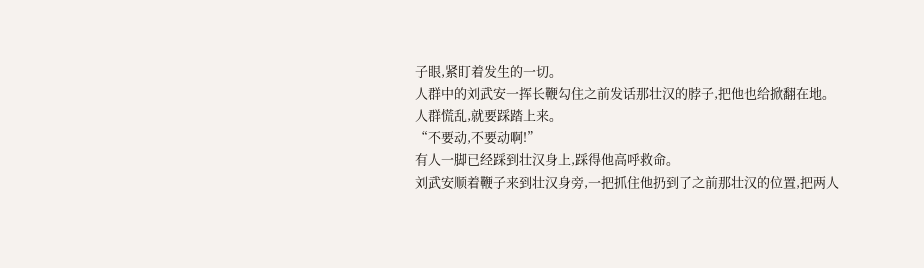子眼,紧盯着发生的一切。
人群中的刘武安一挥长鞭勾住之前发话那壮汉的脖子,把他也给掀翻在地。
人群慌乱,就要踩踏上来。
“不要动,不要动啊!”
有人一脚已经踩到壮汉身上,踩得他高呼救命。
刘武安顺着鞭子来到壮汉身旁,一把抓住他扔到了之前那壮汉的位置,把两人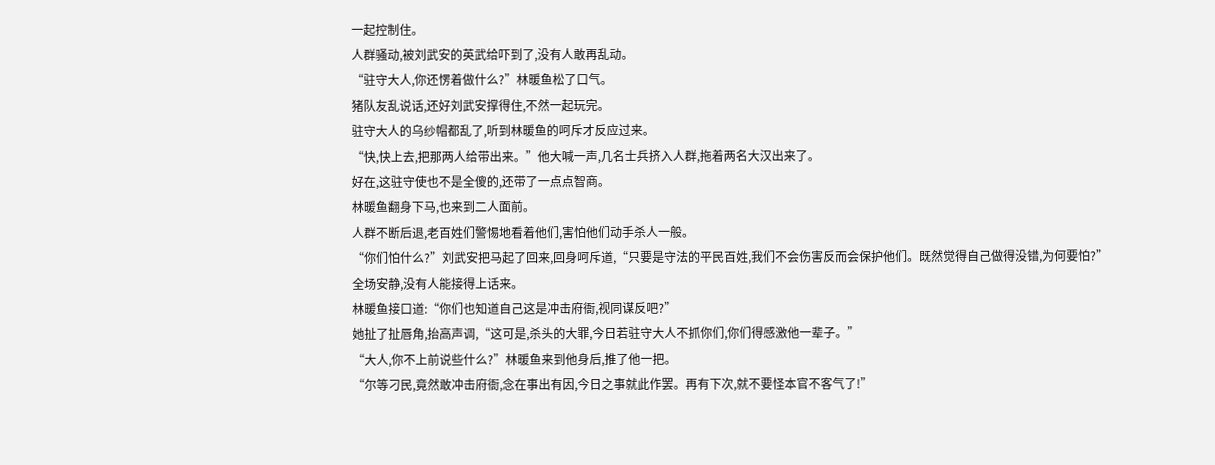一起控制住。
人群骚动,被刘武安的英武给吓到了,没有人敢再乱动。
“驻守大人,你还愣着做什么?”林暖鱼松了口气。
猪队友乱说话,还好刘武安撑得住,不然一起玩完。
驻守大人的乌纱帽都乱了,听到林暖鱼的呵斥才反应过来。
“快,快上去,把那两人给带出来。”他大喊一声,几名士兵挤入人群,拖着两名大汉出来了。
好在,这驻守使也不是全傻的,还带了一点点智商。
林暖鱼翻身下马,也来到二人面前。
人群不断后退,老百姓们警惕地看着他们,害怕他们动手杀人一般。
“你们怕什么?”刘武安把马起了回来,回身呵斥道,“只要是守法的平民百姓,我们不会伤害反而会保护他们。既然觉得自己做得没错,为何要怕?”
全场安静,没有人能接得上话来。
林暖鱼接口道:“你们也知道自己这是冲击府衙,视同谋反吧?”
她扯了扯唇角,抬高声调,“这可是,杀头的大罪,今日若驻守大人不抓你们,你们得感激他一辈子。”
“大人,你不上前说些什么?”林暖鱼来到他身后,推了他一把。
“尔等刁民,竟然敢冲击府衙,念在事出有因,今日之事就此作罢。再有下次,就不要怪本官不客气了!”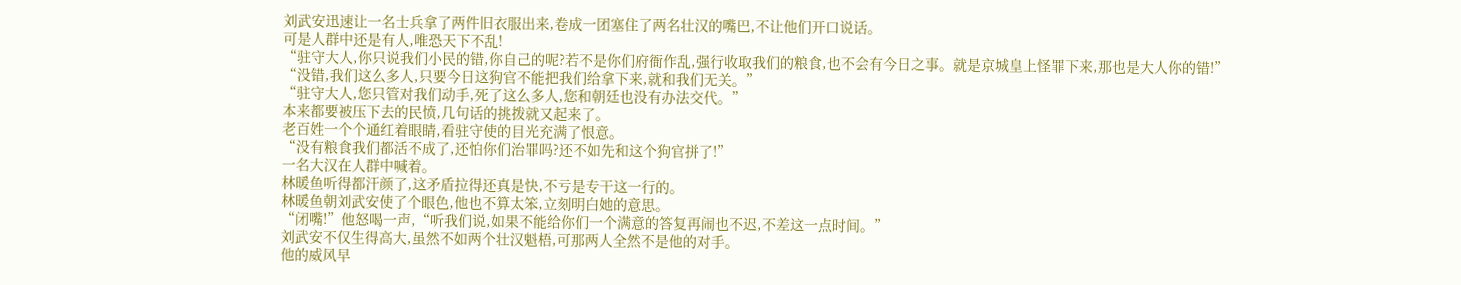刘武安迅速让一名士兵拿了两件旧衣服出来,卷成一团塞住了两名壮汉的嘴巴,不让他们开口说话。
可是人群中还是有人,唯恐天下不乱!
“驻守大人,你只说我们小民的错,你自己的呢?若不是你们府衙作乱,强行收取我们的粮食,也不会有今日之事。就是京城皇上怪罪下来,那也是大人你的错!”
“没错,我们这么多人,只要今日这狗官不能把我们给拿下来,就和我们无关。”
“驻守大人,您只管对我们动手,死了这么多人,您和朝廷也没有办法交代。”
本来都要被压下去的民愤,几句话的挑拨就又起来了。
老百姓一个个通红着眼睛,看驻守使的目光充满了恨意。
“没有粮食我们都活不成了,还怕你们治罪吗?还不如先和这个狗官拼了!”
一名大汉在人群中喊着。
林暖鱼听得都汗颜了,这矛盾拉得还真是快,不亏是专干这一行的。
林暖鱼朝刘武安使了个眼色,他也不算太笨,立刻明白她的意思。
“闭嘴!”他怒喝一声,“听我们说,如果不能给你们一个满意的答复再闹也不迟,不差这一点时间。”
刘武安不仅生得高大,虽然不如两个壮汉魁梧,可那两人全然不是他的对手。
他的威风早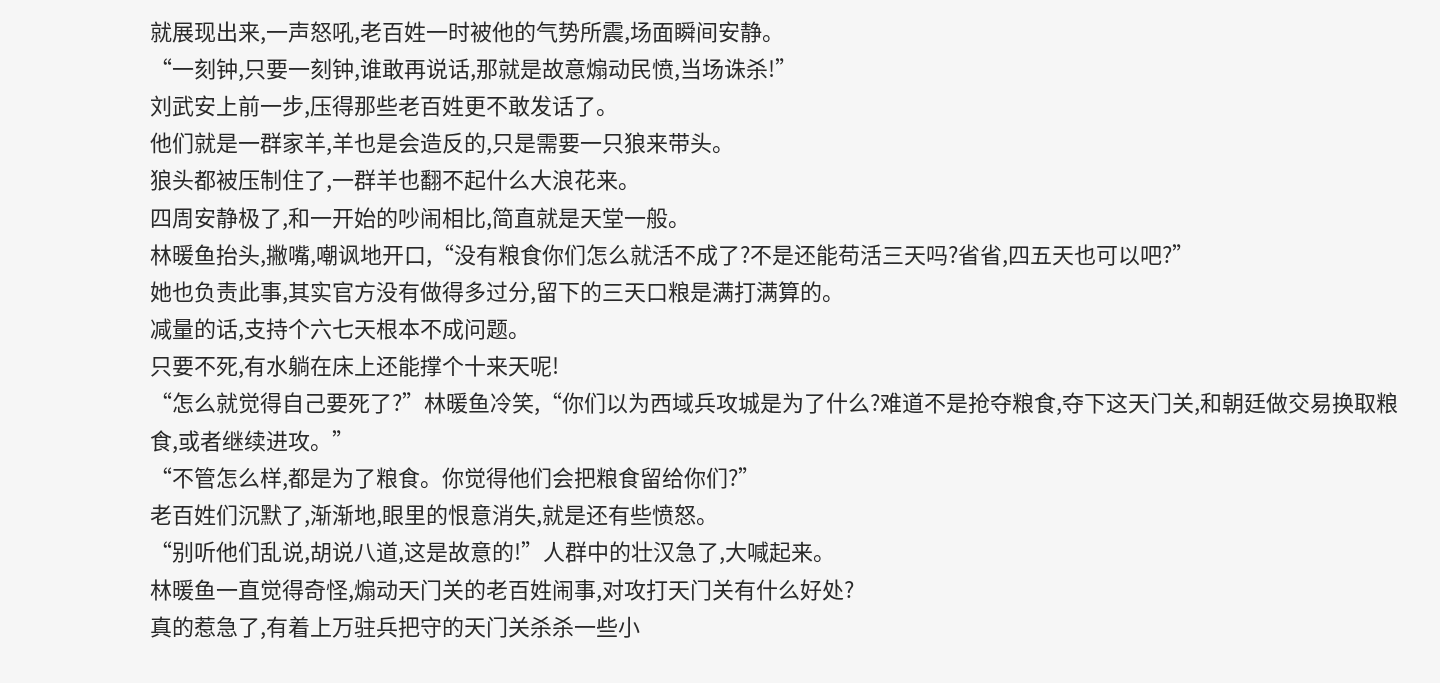就展现出来,一声怒吼,老百姓一时被他的气势所震,场面瞬间安静。
“一刻钟,只要一刻钟,谁敢再说话,那就是故意煽动民愤,当场诛杀!”
刘武安上前一步,压得那些老百姓更不敢发话了。
他们就是一群家羊,羊也是会造反的,只是需要一只狼来带头。
狼头都被压制住了,一群羊也翻不起什么大浪花来。
四周安静极了,和一开始的吵闹相比,简直就是天堂一般。
林暖鱼抬头,撇嘴,嘲讽地开口,“没有粮食你们怎么就活不成了?不是还能苟活三天吗?省省,四五天也可以吧?”
她也负责此事,其实官方没有做得多过分,留下的三天口粮是满打满算的。
减量的话,支持个六七天根本不成问题。
只要不死,有水躺在床上还能撑个十来天呢!
“怎么就觉得自己要死了?”林暖鱼冷笑,“你们以为西域兵攻城是为了什么?难道不是抢夺粮食,夺下这天门关,和朝廷做交易换取粮食,或者继续进攻。”
“不管怎么样,都是为了粮食。你觉得他们会把粮食留给你们?”
老百姓们沉默了,渐渐地,眼里的恨意消失,就是还有些愤怒。
“别听他们乱说,胡说八道,这是故意的!”人群中的壮汉急了,大喊起来。
林暖鱼一直觉得奇怪,煽动天门关的老百姓闹事,对攻打天门关有什么好处?
真的惹急了,有着上万驻兵把守的天门关杀杀一些小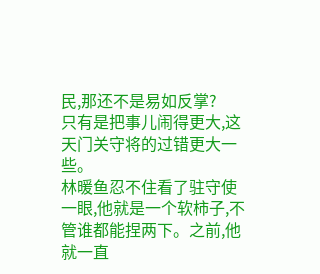民,那还不是易如反掌?
只有是把事儿闹得更大,这天门关守将的过错更大一些。
林暖鱼忍不住看了驻守使一眼,他就是一个软柿子,不管谁都能捏两下。之前,他就一直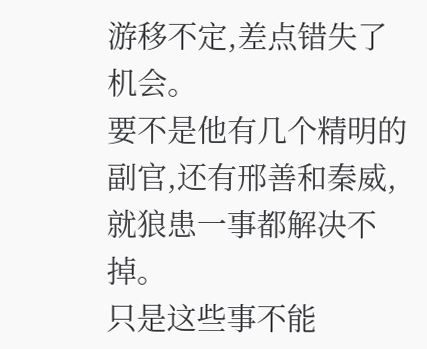游移不定,差点错失了机会。
要不是他有几个精明的副官,还有邢善和秦威,就狼患一事都解决不掉。
只是这些事不能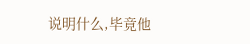说明什么,毕竟他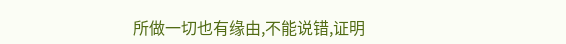所做一切也有缘由,不能说错,证明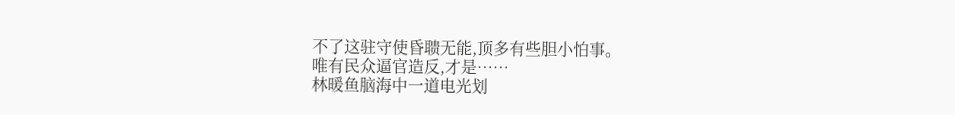不了这驻守使昏聩无能,顶多有些胆小怕事。
唯有民众逼官造反,才是……
林暖鱼脑海中一道电光划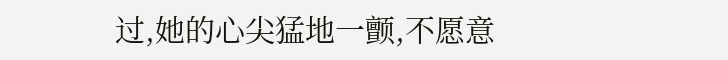过,她的心尖猛地一颤,不愿意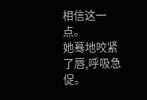相信这一点。
她蓦地咬紧了唇,呼吸急促。